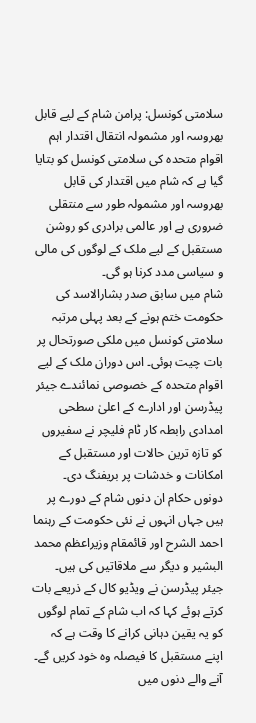سلامتی کونسل: پرامن شام کے لیے قابل بھروسہ اور مشمولہ انتقال اقتدار اہم
اقوام متحدہ کی سلامتی کونسل کو بتایا گیا ہے کہ شام میں اقتدار کی قابل بھروسہ اور مشمولہ طور سے منتقلی ضروری ہے اور عالمی برادری کو روشن مستقبل کے لیے ملک کے لوگوں کی مالی و سیاسی مدد کرنا ہو گی۔
شام میں سابق صدر بشارالاسد کی حکومت ختم ہونے کے بعد پہلی مرتبہ سلامتی کونسل میں ملکی صورتحال پر بات چیت ہوئی۔ اس دوران ملک کے لیے اقوام متحدہ کے خصوصی نمائندے جیئر پیڈرسن اور ادارے کے اعلیٰ سطحی امدادی رابطہ کار ٹام فلیچر نے سفیروں کو تازہ ترین حالات اور مستقبل کے امکانات و خدشات پر بریفنگ دی۔
دونوں حکام ان دنوں شام کے دورے پر ہیں جہاں انہوں نے نئی حکومت کے رہنما احمد الشرح اور قائمقام وزیراعظم محمد البشیر و دیگر سے ملاقاتیں کی ہیں۔
جیئر پیڈرسن نے ویڈیو کال کے ذریعے بات کرتے ہوئے کہا کہ اب شام کے تمام لوگوں کو یہ یقین دہانی کرانے کا وقت ہے کہ اپنے مستقبل کا فیصلہ وہ خود کریں گے۔ آنے والے دنوں میں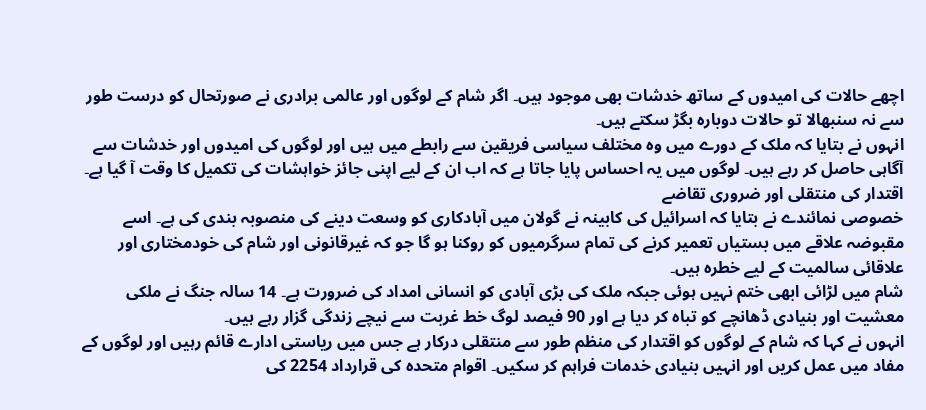اچھے حالات کی امیدوں کے ساتھ خدشات بھی موجود ہیں۔ اگر شام کے لوگوں اور عالمی برادری نے صورتحال کو درست طور سے نہ سنبھالا تو حالات دوبارہ بگڑ سکتے ہیں۔
انہوں نے بتایا کہ ملک کے دورے میں وہ مختلف سیاسی فریقین سے رابطے میں ہیں اور لوگوں کی امیدوں اور خدشات سے آگاہی حاصل کر رہے ہیں۔ لوگوں میں یہ احساس پایا جاتا ہے کہ اب ان کے لیے اپنی جائز خواہشات کی تکمیل کا وقت آ گیا ہے۔
اقتدار کی منتقلی اور ضروری تقاضے
خصوصی نمائندے نے بتایا کہ اسرائیل کی کابینہ نے گولان میں آبادکاری کو وسعت دینے کی منصوبہ بندی کی ہے۔ اسے مقبوضہ علاقے میں بستیاں تعمیر کرنے کی تمام سرگرمیوں کو روکنا ہو گا جو کہ غیرقانونی اور شام کی خودمختاری اور علاقائی سالمیت کے لیے خطرہ ہیں۔
شام میں لڑائی ابھی ختم نہیں ہوئی جبکہ ملک کی بڑی آبادی کو انسانی امداد کی ضرورت ہے۔ 14 سالہ جنگ نے ملکی معشیت اور بنیادی ڈھانچے کو تباہ کر دیا ہے اور 90 فیصد لوگ خط غربت سے نیچے زندگی گزار رہے ہیں۔
انہوں نے کہا کہ شام کے لوگوں کو اقتدار کی منظم طور سے منتقلی درکار ہے جس میں ریاستی ادارے قائم رہیں اور لوگوں کے مفاد میں عمل کریں اور انہیں بنیادی خدمات فراہم کر سکیں۔ اقوام متحدہ کی قرارداد 2254 کی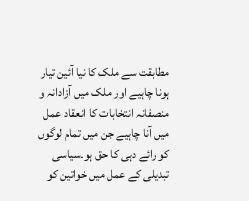مطابقت سے ملک کا نیا آئین تیار ہونا چاہیے اور ملک میں آزادانہ و منصفانہ انتخابات کا انعقاد عمل میں آنا چاہیے جن میں تمام لوگوں کو رائے دہی کا حق ہو۔سیاسی تبدیلی کے عمل میں خواتین کو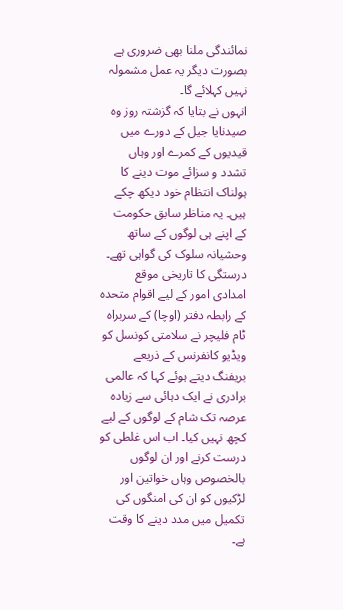نمائندگی ملنا بھی ضروری ہے بصورت دیگر یہ عمل مشمولہ نہیں کہلائے گا۔
انہوں نے بتایا کہ گزشتہ روز وہ صیدنایا جیل کے دورے میں قیدیوں کے کمرے اور وہاں تشدد و سزائے موت دینے کا ہولناک انتظام خود دیکھ چکے ہیں۔ یہ مناظر سابق حکومت کے اپنے ہی لوگوں کے ساتھ وحشیانہ سلوک کی گواہی تھے۔
درستگی کا تاریخی موقع
امدادی امور کے لیے اقوام متحدہ کے رابطہ دفتر (اوچا) کے سربراہ ٹام فلیچر نے سلامتی کونسل کو ویڈیو کانفرنس کے ذریعے بریفنگ دیتے ہوئے کہا کہ عالمی برادری نے ایک دہائی سے زیادہ عرصہ تک شام کے لوگوں کے لیے کچھ نہیں کیا۔ اب اس غلطی کو درست کرنے اور ان لوگوں بالخصوص وہاں خواتین اور لڑکیوں کو ان کی امنگوں کی تکمیل میں مدد دینے کا وقت ہے۔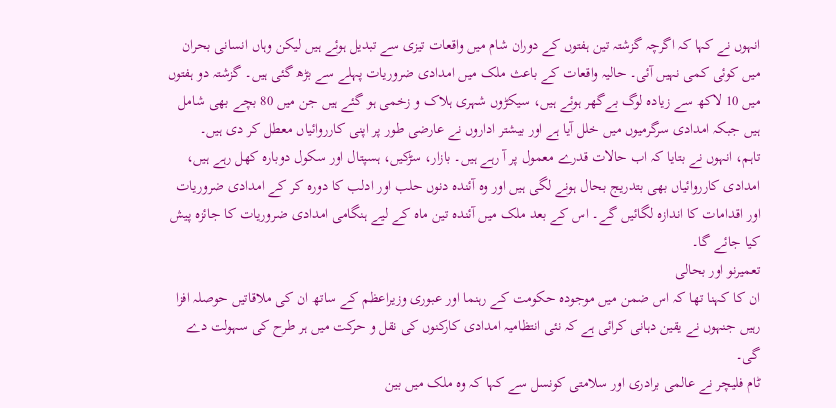انہوں نے کہا کہ اگرچہ گزشتہ تین ہفتوں کے دوران شام میں واقعات تیزی سے تبدیل ہوئے ہیں لیکن وہاں انسانی بحران میں کوئی کمی نہیں آئی۔ حالیہ واقعات کے باعث ملک میں امدادی ضروریات پہلے سے بڑھ گئی ہیں۔ گزشتہ دو ہفتوں میں 10 لاکھ سے زیادہ لوگ بےگھر ہوئے ہیں، سیکڑوں شہری ہلاک و زخمی ہو گئے ہیں جن میں 80 بچے بھی شامل ہیں جبکہ امدادی سرگرمیوں میں خلل آیا ہے اور بیشتر اداروں نے عارضی طور پر اپنی کارروائیاں معطل کر دی ہیں۔
تاہم، انہوں نے بتایا کہ اب حالات قدرے معمول پر آ رہے ہیں۔ بازار، سڑکیں، ہسپتال اور سکول دوبارہ کھل رہے ہیں، امدادی کارروائیاں بھی بتدریج بحال ہونے لگی ہیں اور وہ آئندہ دنوں حلب اور ادلب کا دورہ کر کے امدادی ضروریات اور اقدامات کا اندازہ لگائیں گے۔ اس کے بعد ملک میں آئندہ تین ماہ کے لیے ہنگامی امدادی ضروریات کا جائزہ پیش کیا جائے گا۔
تعمیرنو اور بحالی
ان کا کہنا تھا کہ اس ضمن میں موجودہ حکومت کے رہنما اور عبوری وزیراعظم کے ساتھ ان کی ملاقاتیں حوصلہ افزا رہیں جنہوں نے یقین دہانی کرائی ہے کہ نئی انتظامیہ امدادی کارکنوں کی نقل و حرکت میں ہر طرح کی سہولت دے گی۔
ٹام فلیچر نے عالمی برادری اور سلامتی کونسل سے کہا کہ وہ ملک میں بین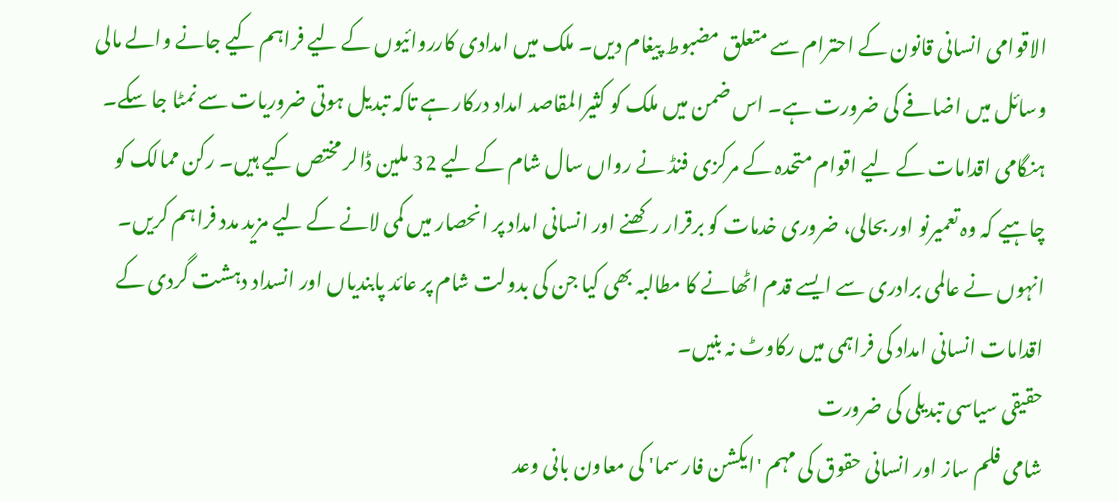الاقوامی انسانی قانون کے احترام سے متعلق مضبوط پیغام دیں۔ ملک میں امدادی کارروائیوں کے لیے فراہم کیے جانے والے مالی وسائل میں اضافے کی ضرورت ہے۔ اس ضمن میں ملک کو کثیرالمقاصد امداد درکار ہے تاکہ تبدیل ہوتی ضروریات سے نمٹا جا سکے۔ ہنگامی اقدامات کے لیے اقوام متحدہ کے مرکزی فنڈ نے رواں سال شام کے لیے 32 ملین ڈالر مختص کیے ہیں۔ رکن ممالک کو چاہیے کہ وہ تعمیرنو اور بحالی، ضروری خدمات کو برقرار رکھنے اور انسانی امداد پر انحصار میں کمی لانے کے لیے مزید مدد فراہم کریں۔
انہوں نے عالمی برادری سے ایسے قدم اٹھانے کا مطالبہ بھی کیا جن کی بدولت شام پر عائد پابندیاں اور انسداد دہشت گردی کے اقدامات انسانی امداد کی فراہمی میں رکاوٹ نہ بنیں۔
حقیقی سیاسی تبدیلی کی ضرورت
شامی فلم ساز اور انسانی حقوق کی مہم 'ایکشن فار سما' کی معاون بانی وعد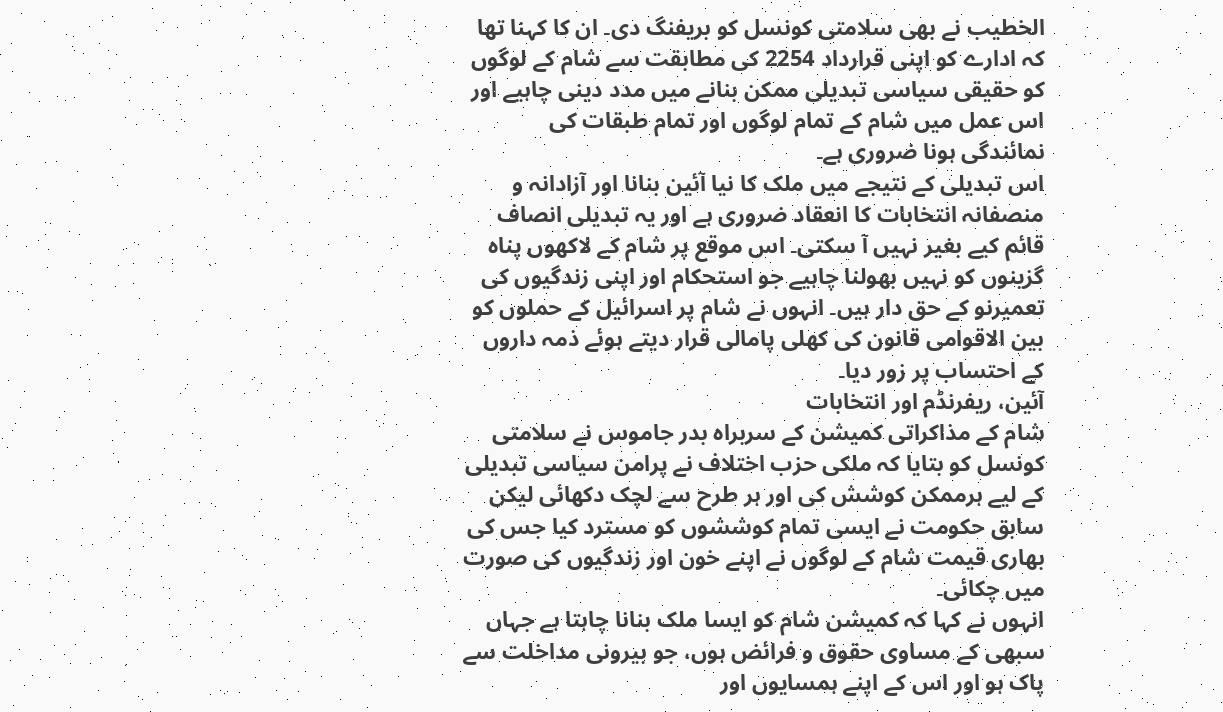الخطیب نے بھی سلامتی کونسل کو بریفنگ دی۔ ان کا کہنا تھا کہ ادارے کو اپنی قرارداد 2254 کی مطابقت سے شام کے لوگوں کو حقیقی سیاسی تبدیلی ممکن بنانے میں مدد دینی چاہیے اور اس عمل میں شام کے تمام لوگوں اور تمام طبقات کی نمائندگی ہونا ضروری ہے۔
اس تبدیلی کے نتیجے میں ملک کا نیا آئین بنانا اور آزادانہ و منصفانہ انتخابات کا انعقاد ضروری ہے اور یہ تبدیلی انصاف قائم کیے بغیر نہیں آ سکتی۔ اس موقع پر شام کے لاکھوں پناہ گزینوں کو نہیں بھولنا چاہیے جو استحکام اور اپنی زندگیوں کی تعمیرنو کے حق دار ہیں۔ انہوں نے شام پر اسرائیل کے حملوں کو بین الاقوامی قانون کی کھلی پامالی قرار دیتے ہوئے ذمہ داروں کے احتساب پر زور دیا۔
آئین، ریفرنڈم اور انتخابات
شام کے مذاکراتی کمیشن کے سربراہ بدر جاموس نے سلامتی کونسل کو بتایا کہ ملکی حزب اختلاف نے پرامن سیاسی تبدیلی کے لیے ہرممکن کوشش کی اور ہر طرح سے لچک دکھائی لیکن سابق حکومت نے ایسی تمام کوششوں کو مسترد کیا جس کی بھاری قیمت شام کے لوگوں نے اپنے خون اور زندگیوں کی صورت میں چکائی۔
انہوں نے کہا کہ کمیشن شام کو ایسا ملک بنانا چاہتا ہے جہاں سبھی کے مساوی حقوق و فرائض ہوں، جو بیرونی مداخلت سے پاک ہو اور اس کے اپنے ہمسایوں اور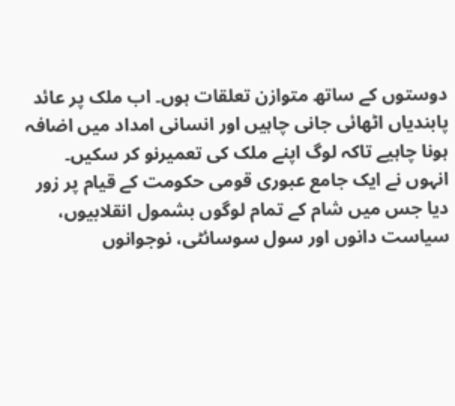دوستوں کے ساتھ متوازن تعلقات ہوں۔ اب ملک پر عائد پابندیاں اٹھائی جانی چاہیں اور انسانی امداد میں اضافہ ہونا چاہیے تاکہ لوگ اپنے ملک کی تعمیرنو کر سکیں۔
انہوں نے ایک جامع عبوری قومی حکومت کے قیام پر زور دیا جس میں شام کے تمام لوگوں بشمول انقلابیوں، سیاست دانوں اور سول سوسائٹی، نوجوانوں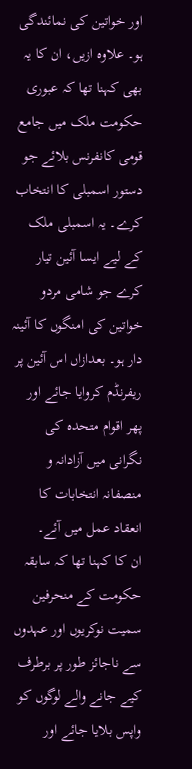اور خواتین کی نمائندگی ہو۔ علاوہ ازیں، ان کا یہ بھی کہنا تھا کہ عبوری حکومت ملک میں جامع قومی کانفرنس بلائے جو دستور اسمبلی کا انتخاب کرے۔ یہ اسمبلی ملک کے لیے ایسا آئین تیار کرے جو شامی مردو خواتین کی امنگوں کا آئینہ دار ہو۔ بعدازاں اس آئین پر ریفرنڈم کروایا جائے اور پھر اقوام متحدہ کی نگرانی میں آزادانہ و منصفانہ انتخابات کا انعقاد عمل میں آئے۔
ان کا کہنا تھا کہ سابقہ حکومت کے منحرفین سمیت نوکریوں اور عہدوں سے ناجائز طور پر برطرف کیے جانے والے لوگوں کو واپس بلایا جائے اور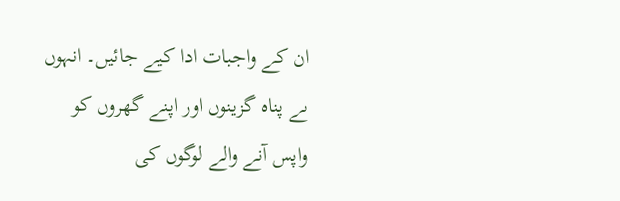ان کے واجبات ادا کیے جائیں۔ انہوں ںے پناہ گزینوں اور اپنے گھروں کو واپس آنے والے لوگوں کی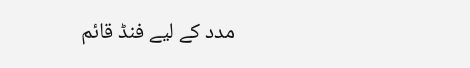مدد کے لیے فنڈ قائم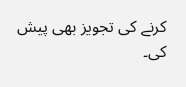کرنے کی تجویز بھی پیش کی۔